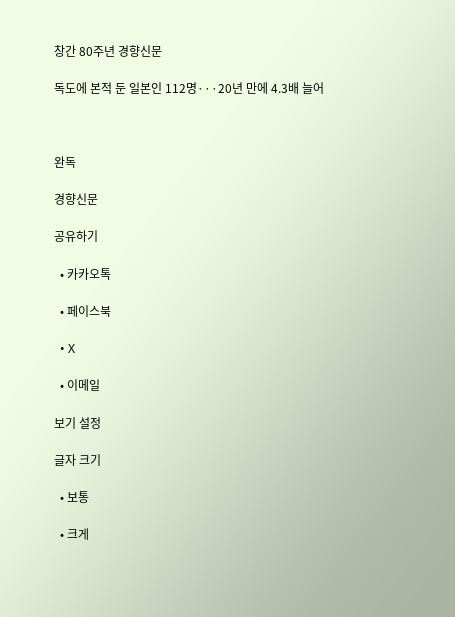창간 80주년 경향신문

독도에 본적 둔 일본인 112명···20년 만에 4.3배 늘어



완독

경향신문

공유하기

  • 카카오톡

  • 페이스북

  • X

  • 이메일

보기 설정

글자 크기

  • 보통

  • 크게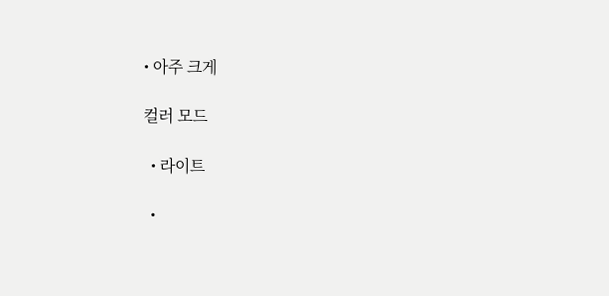• 아주 크게

컬러 모드

  • 라이트

  •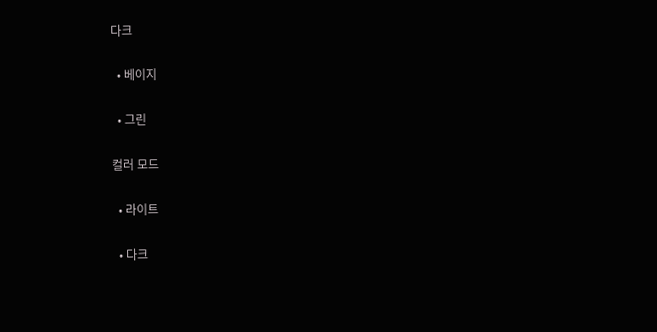다크

  • 베이지

  • 그린

컬러 모드

  • 라이트

  • 다크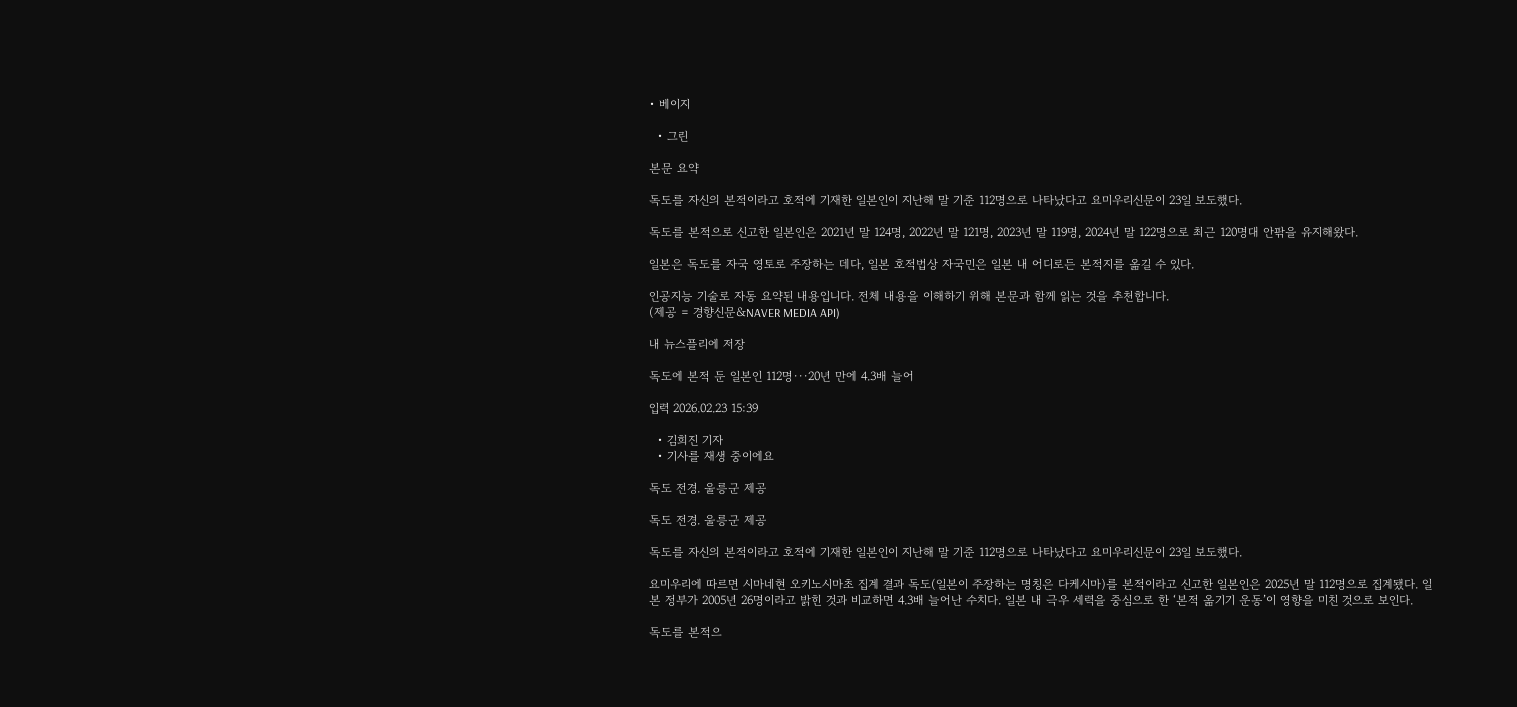• 베이지

  • 그린

본문 요약

독도를 자신의 본적이라고 호적에 기재한 일본인이 지난해 말 기준 112명으로 나타났다고 요미우리신문이 23일 보도했다.

독도를 본적으로 신고한 일본인은 2021년 말 124명, 2022년 말 121명, 2023년 말 119명, 2024년 말 122명으로 최근 120명대 안팎을 유지해왔다.

일본은 독도를 자국 영토로 주장하는 데다, 일본 호적법상 자국민은 일본 내 어디로든 본적지를 옮길 수 있다.

인공지능 기술로 자동 요약된 내용입니다. 전체 내용을 이해하기 위해 본문과 함께 읽는 것을 추천합니다.
(제공 = 경향신문&NAVER MEDIA API)

내 뉴스플리에 저장

독도에 본적 둔 일본인 112명···20년 만에 4.3배 늘어

입력 2026.02.23 15:39

  • 김희진 기자
  • 기사를 재생 중이에요

독도 전경. 울릉군 제공

독도 전경. 울릉군 제공

독도를 자신의 본적이라고 호적에 기재한 일본인이 지난해 말 기준 112명으로 나타났다고 요미우리신문이 23일 보도했다.

요미우리에 따르면 시마네현 오키노시마초 집계 결과 독도(일본이 주장하는 명칭은 다케시마)를 본적이라고 신고한 일본인은 2025년 말 112명으로 집계됐다. 일본 정부가 2005년 26명이라고 밝힌 것과 비교하면 4.3배 늘어난 수치다. 일본 내 극우 세력을 중심으로 한 ‘본적 옮기기 운동’이 영향을 미친 것으로 보인다.

독도를 본적으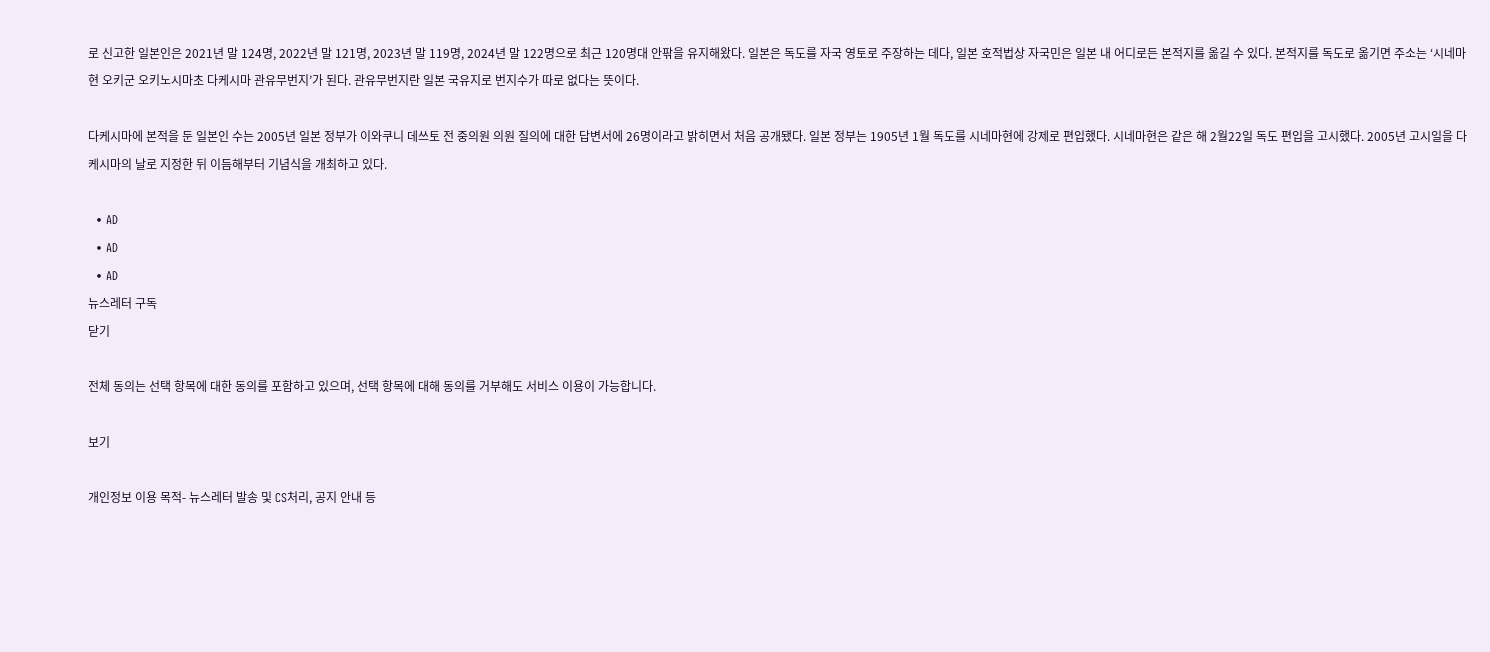로 신고한 일본인은 2021년 말 124명, 2022년 말 121명, 2023년 말 119명, 2024년 말 122명으로 최근 120명대 안팎을 유지해왔다. 일본은 독도를 자국 영토로 주장하는 데다, 일본 호적법상 자국민은 일본 내 어디로든 본적지를 옮길 수 있다. 본적지를 독도로 옮기면 주소는 ‘시네마현 오키군 오키노시마초 다케시마 관유무번지’가 된다. 관유무번지란 일본 국유지로 번지수가 따로 없다는 뜻이다.

다케시마에 본적을 둔 일본인 수는 2005년 일본 정부가 이와쿠니 데쓰토 전 중의원 의원 질의에 대한 답변서에 26명이라고 밝히면서 처음 공개됐다. 일본 정부는 1905년 1월 독도를 시네마현에 강제로 편입했다. 시네마현은 같은 해 2월22일 독도 편입을 고시했다. 2005년 고시일을 다케시마의 날로 지정한 뒤 이듬해부터 기념식을 개최하고 있다.

  • AD
  • AD
  • AD
뉴스레터 구독
닫기

전체 동의는 선택 항목에 대한 동의를 포함하고 있으며, 선택 항목에 대해 동의를 거부해도 서비스 이용이 가능합니다.

보기

개인정보 이용 목적- 뉴스레터 발송 및 CS처리, 공지 안내 등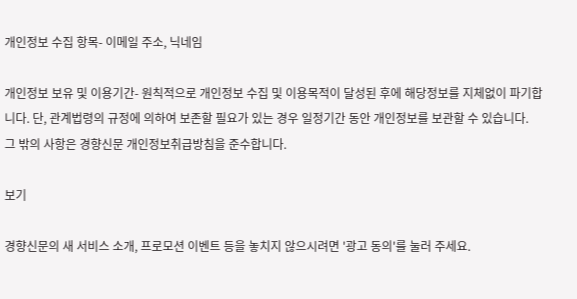개인정보 수집 항목- 이메일 주소, 닉네임

개인정보 보유 및 이용기간- 원칙적으로 개인정보 수집 및 이용목적이 달성된 후에 해당정보를 지체없이 파기합니다. 단, 관계법령의 규정에 의하여 보존할 필요가 있는 경우 일정기간 동안 개인정보를 보관할 수 있습니다.
그 밖의 사항은 경향신문 개인정보취급방침을 준수합니다.

보기

경향신문의 새 서비스 소개, 프로모션 이벤트 등을 놓치지 않으시려면 '광고 동의'를 눌러 주세요.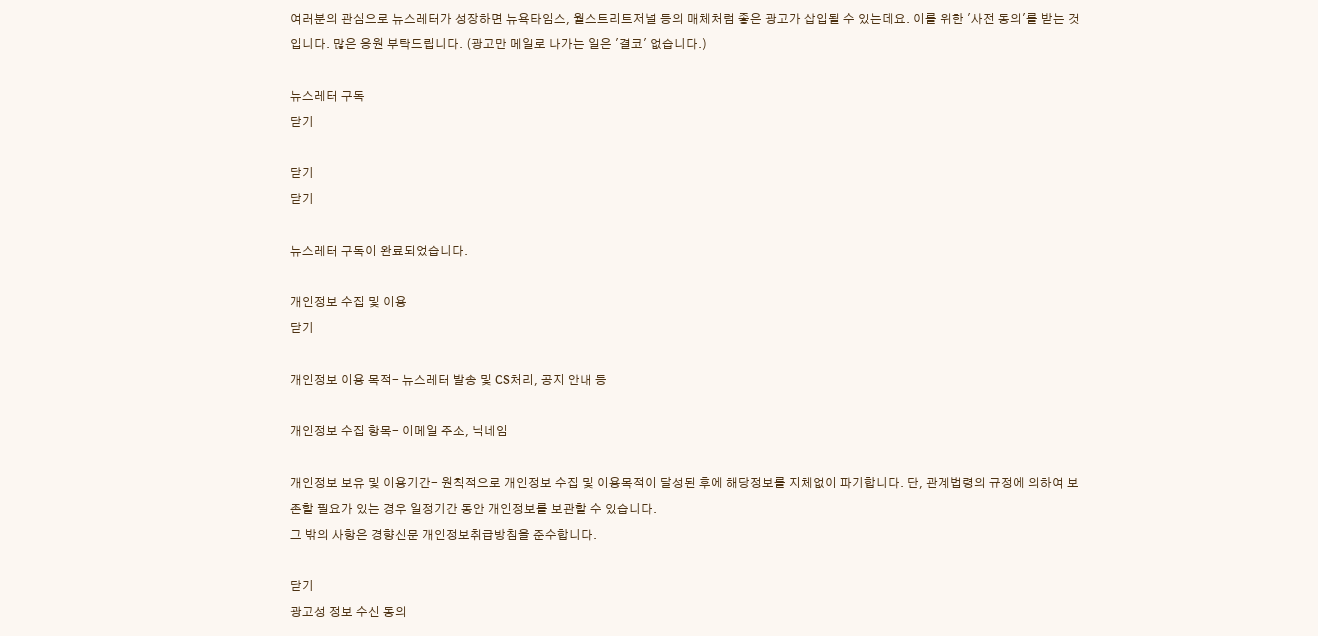여러분의 관심으로 뉴스레터가 성장하면 뉴욕타임스, 월스트리트저널 등의 매체처럼 좋은 광고가 삽입될 수 있는데요. 이를 위한 '사전 동의'를 받는 것입니다. 많은 응원 부탁드립니다. (광고만 메일로 나가는 일은 '결코' 없습니다.)

뉴스레터 구독
닫기

닫기
닫기

뉴스레터 구독이 완료되었습니다.

개인정보 수집 및 이용
닫기

개인정보 이용 목적- 뉴스레터 발송 및 CS처리, 공지 안내 등

개인정보 수집 항목- 이메일 주소, 닉네임

개인정보 보유 및 이용기간- 원칙적으로 개인정보 수집 및 이용목적이 달성된 후에 해당정보를 지체없이 파기합니다. 단, 관계법령의 규정에 의하여 보존할 필요가 있는 경우 일정기간 동안 개인정보를 보관할 수 있습니다.
그 밖의 사항은 경향신문 개인정보취급방침을 준수합니다.

닫기
광고성 정보 수신 동의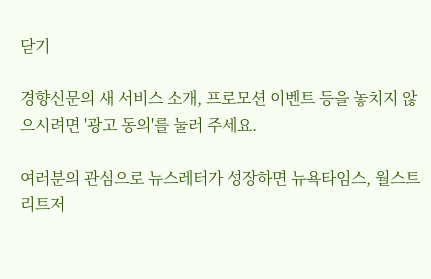닫기

경향신문의 새 서비스 소개, 프로모션 이벤트 등을 놓치지 않으시려면 '광고 동의'를 눌러 주세요.

여러분의 관심으로 뉴스레터가 성장하면 뉴욕타임스, 월스트리트저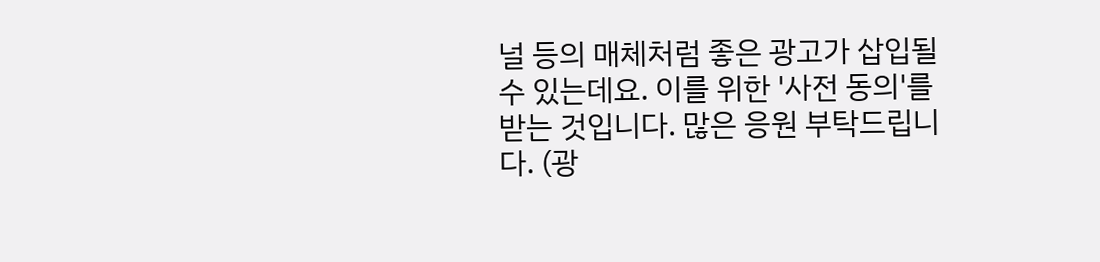널 등의 매체처럼 좋은 광고가 삽입될 수 있는데요. 이를 위한 '사전 동의'를 받는 것입니다. 많은 응원 부탁드립니다. (광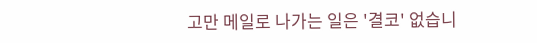고만 메일로 나가는 일은 '결코' 없습니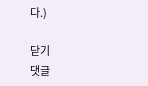다.)

닫기
댓글